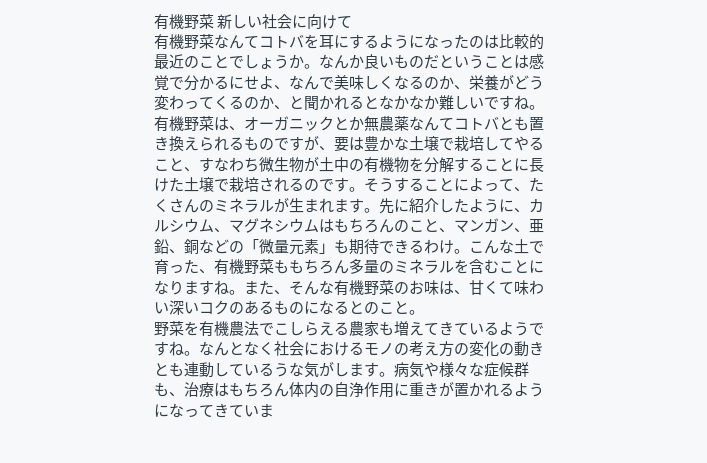有機野菜 新しい社会に向けて
有機野菜なんてコトバを耳にするようになったのは比較的最近のことでしょうか。なんか良いものだということは感覚で分かるにせよ、なんで美味しくなるのか、栄養がどう変わってくるのか、と聞かれるとなかなか難しいですね。
有機野菜は、オーガニックとか無農薬なんてコトバとも置き換えられるものですが、要は豊かな土壌で栽培してやること、すなわち微生物が土中の有機物を分解することに長けた土壌で栽培されるのです。そうすることによって、たくさんのミネラルが生まれます。先に紹介したように、カルシウム、マグネシウムはもちろんのこと、マンガン、亜鉛、銅などの「微量元素」も期待できるわけ。こんな土で育った、有機野菜ももちろん多量のミネラルを含むことになりますね。また、そんな有機野菜のお味は、甘くて味わい深いコクのあるものになるとのこと。
野菜を有機農法でこしらえる農家も増えてきているようですね。なんとなく社会におけるモノの考え方の変化の動きとも連動しているうな気がします。病気や様々な症候群も、治療はもちろん体内の自浄作用に重きが置かれるようになってきていま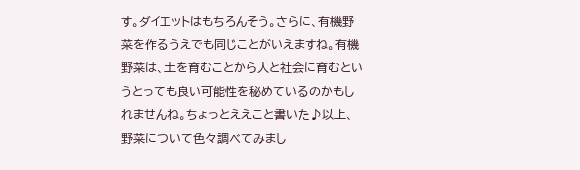す。ダイエットはもちろんそう。さらに、有機野菜を作るうえでも同じことがいえますね。有機野菜は、土を育むことから人と社会に育むというとっても良い可能性を秘めているのかもしれませんね。ちょっとええこと書いた♪以上、野菜について色々調べてみまし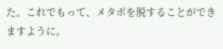た。これでもって、メタボを脱することができますように。